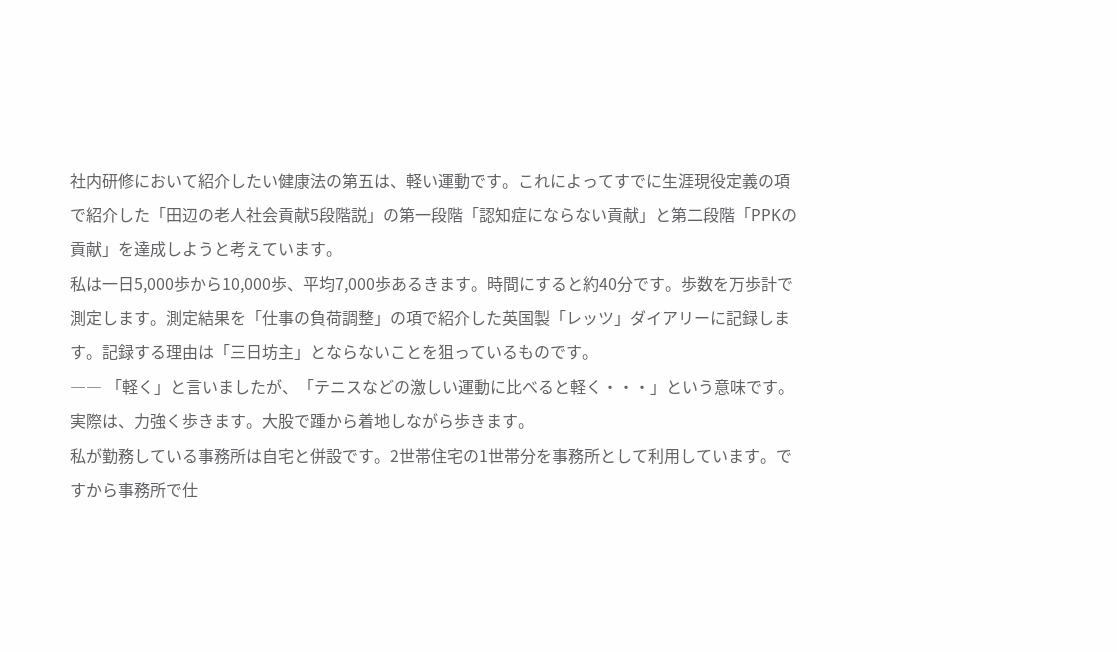社内研修において紹介したい健康法の第五は、軽い運動です。これによってすでに生涯現役定義の項で紹介した「田辺の老人社会貢献5段階説」の第一段階「認知症にならない貢献」と第二段階「PPKの貢献」を達成しようと考えています。
私は一日5,000歩から10,000歩、平均7,000歩あるきます。時間にすると約40分です。歩数を万歩計で測定します。測定結果を「仕事の負荷調整」の項で紹介した英国製「レッツ」ダイアリーに記録します。記録する理由は「三日坊主」とならないことを狙っているものです。
―― 「軽く」と言いましたが、「テニスなどの激しい運動に比べると軽く・・・」という意味です。実際は、力強く歩きます。大股で踵から着地しながら歩きます。
私が勤務している事務所は自宅と併設です。2世帯住宅の1世帯分を事務所として利用しています。ですから事務所で仕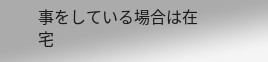事をしている場合は在宅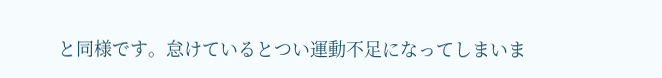と同様です。怠けているとつい運動不足になってしまいま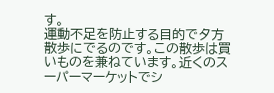す。
運動不足を防止する目的で夕方散歩にでるのです。この散歩は買いものを兼ねています。近くのスーパーマーケットでシ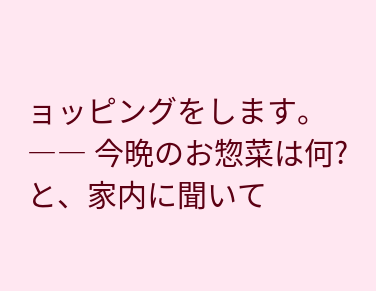ョッピングをします。
―― 今晩のお惣菜は何?
と、家内に聞いて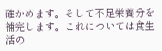確かめます。そして不足栄養分を補完します。これについては食生活の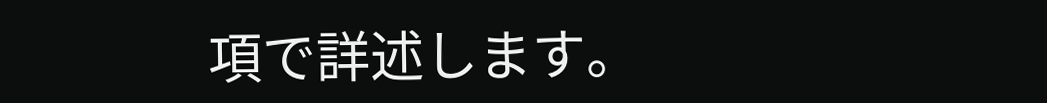項で詳述します。